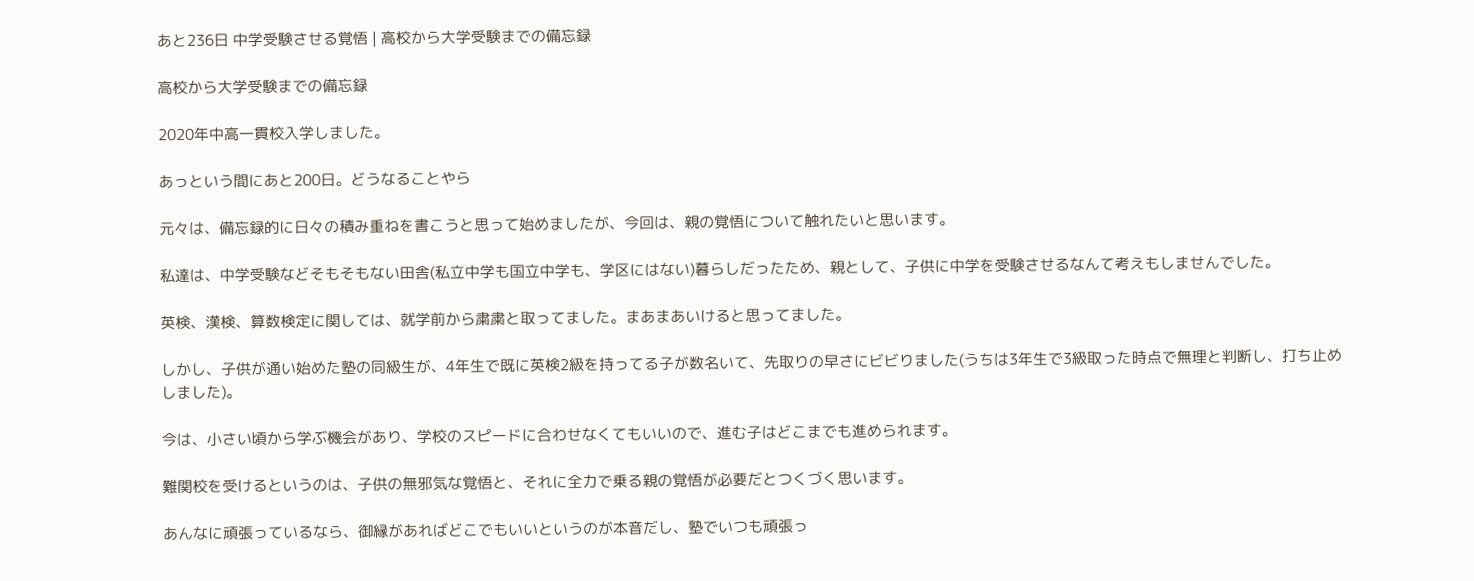あと236日 中学受験させる覚悟 | 高校から大学受験までの備忘録

高校から大学受験までの備忘録

2020年中高一貫校入学しました。

あっという間にあと200日。どうなることやら

元々は、備忘録的に日々の積み重ねを書こうと思って始めましたが、今回は、親の覚悟について触れたいと思います。

私達は、中学受験などそもそもない田舎(私立中学も国立中学も、学区にはない)暮らしだったため、親として、子供に中学を受験させるなんて考えもしませんでした。

英検、漢検、算数検定に関しては、就学前から粛粛と取ってました。まあまあいけると思ってました。

しかし、子供が通い始めた塾の同級生が、4年生で既に英検2級を持ってる子が数名いて、先取りの早さにビビりました(うちは3年生で3級取った時点で無理と判断し、打ち止めしました)。

今は、小さい頃から学ぶ機会があり、学校のスピードに合わせなくてもいいので、進む子はどこまでも進められます。

難関校を受けるというのは、子供の無邪気な覚悟と、それに全力で乗る親の覚悟が必要だとつくづく思います。

あんなに頑張っているなら、御縁があればどこでもいいというのが本音だし、塾でいつも頑張っ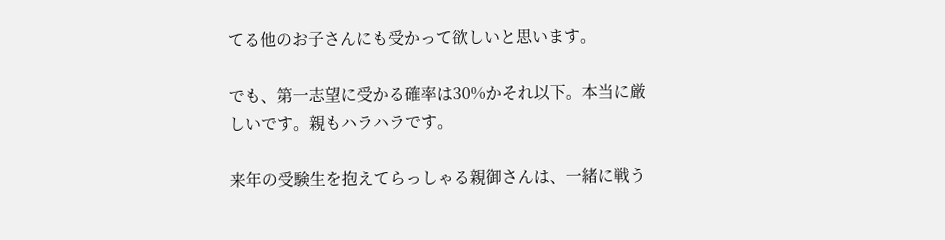てる他のお子さんにも受かって欲しいと思います。

でも、第一志望に受かる確率は30%かそれ以下。本当に厳しいです。親もハラハラです。

来年の受験生を抱えてらっしゃる親御さんは、一緒に戦う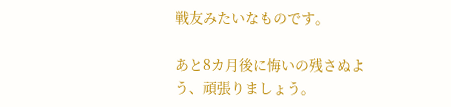戦友みたいなものです。

あと8カ月後に悔いの残さぬよう、頑張りましょう。